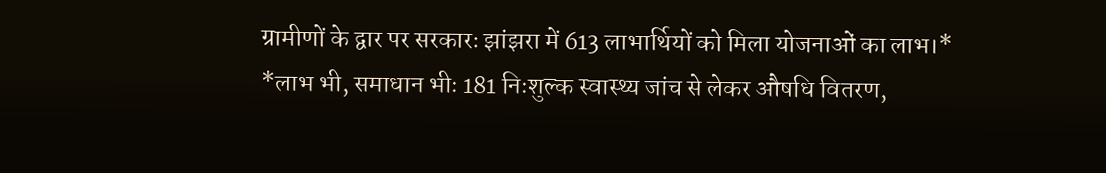ग्रामीणों के द्वार पर सरकारः झांझरा में 613 लाभार्थियों को मिला योजनाओं का लाभ।*
*लाभ भी, समाधान भीः 181 निःशुल्क स्वास्थ्य जांच से लेकर औषधि वितरण,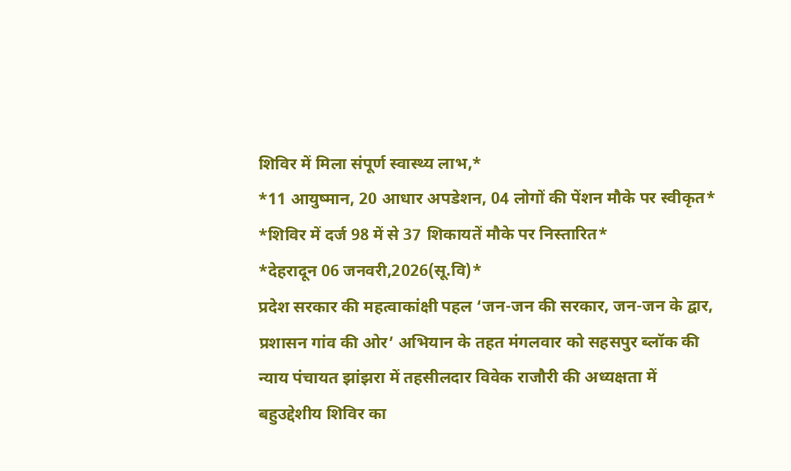शिविर में मिला संपूर्ण स्वास्थ्य लाभ,*
*11 आयुष्मान, 20 आधार अपडेशन, 04 लोगों की पेंशन मौके पर स्वीकृत*
*शिविर में दर्ज 98 में से 37 शिकायतें मौके पर निस्तारित*
*देहरादून 06 जनवरी,2026(सू.वि)*
प्रदेश सरकार की महत्वाकांक्षी पहल ‘जन-जन की सरकार, जन-जन के द्वार, प्रशासन गांव की ओर’ अभियान के तहत मंगलवार को सहसपुर ब्लॉक की न्याय पंचायत झांझरा में तहसीलदार विवेक राजौरी की अध्यक्षता में बहुउद्देशीय शिविर का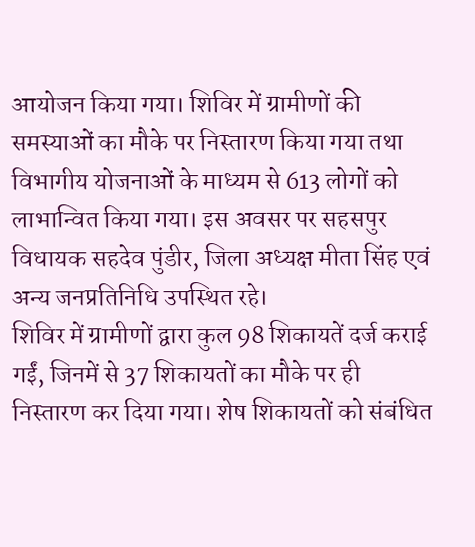आयोजन किया गया। शिविर में ग्रामीणों की समस्याओं का मौके पर निस्तारण किया गया तथा विभागीय योजनाओं के माध्यम से 613 लोगों को लाभान्वित किया गया। इस अवसर पर सहसपुर विधायक सहदेव पुंडीर, जिला अध्यक्ष मीता सिंह एवं अन्य जनप्रतिनिधि उपस्थित रहे।
शिविर में ग्रामीणों द्वारा कुल 98 शिकायतें दर्ज कराई गईं, जिनमें से 37 शिकायतों का मौके पर ही निस्तारण कर दिया गया। शेष शिकायतों को संबंधित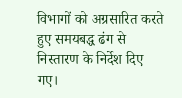विभागों को अग्रसारित करते हुए समयबद्ध ढंग से निस्तारण के निर्देश दिए गए।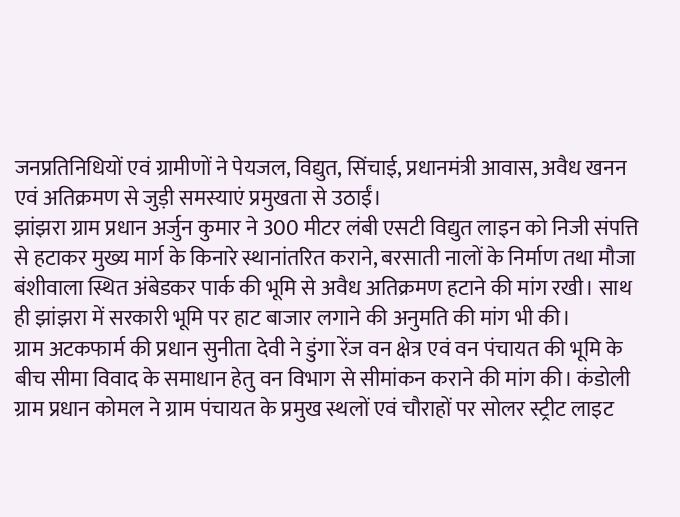जनप्रतिनिधियों एवं ग्रामीणों ने पेयजल, विद्युत, सिंचाई, प्रधानमंत्री आवास, अवैध खनन एवं अतिक्रमण से जुड़ी समस्याएं प्रमुखता से उठाईं।
झांझरा ग्राम प्रधान अर्जुन कुमार ने 300 मीटर लंबी एसटी विद्युत लाइन को निजी संपत्ति से हटाकर मुख्य मार्ग के किनारे स्थानांतरित कराने, बरसाती नालों के निर्माण तथा मौजा बंशीवाला स्थित अंबेडकर पार्क की भूमि से अवैध अतिक्रमण हटाने की मांग रखी। साथ ही झांझरा में सरकारी भूमि पर हाट बाजार लगाने की अनुमति की मांग भी की।
ग्राम अटकफार्म की प्रधान सुनीता देवी ने डुंगा रेंज वन क्षेत्र एवं वन पंचायत की भूमि के बीच सीमा विवाद के समाधान हेतु वन विभाग से सीमांकन कराने की मांग की। कंडोली ग्राम प्रधान कोमल ने ग्राम पंचायत के प्रमुख स्थलों एवं चौराहों पर सोलर स्ट्रीट लाइट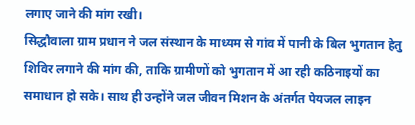लगाए जाने की मांग रखी।
सिद्धौवाला ग्राम प्रधान ने जल संस्थान के माध्यम से गांव में पानी के बिल भुगतान हेतु शिविर लगाने की मांग की, ताकि ग्रामीणों को भुगतान में आ रही कठिनाइयों का समाधान हो सके। साथ ही उन्होंने जल जीवन मिशन के अंतर्गत पेयजल लाइन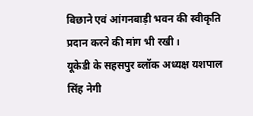बिछाने एवं आंगनबाड़ी भवन की स्वीकृति प्रदान करने की मांग भी रखी।
यूकेडी के सहसपुर ब्लॉक अध्यक्ष यशपाल सिंह नेगी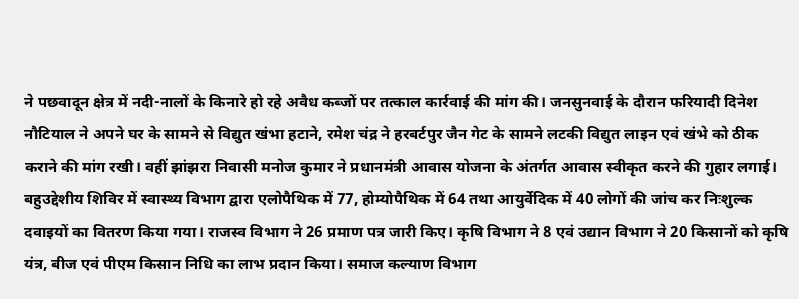ने पछवादून क्षेत्र में नदी-नालों के किनारे हो रहे अवैध कब्जों पर तत्काल कार्रवाई की मांग की। जनसुनवाई के दौरान फरियादी दिनेश नौटियाल ने अपने घर के सामने से विद्युत खंभा हटाने, रमेश चंद्र ने हरबर्टपुर जैन गेट के सामने लटकी विद्युत लाइन एवं खंभे को ठीक कराने की मांग रखी। वहीं झांझरा निवासी मनोज कुमार ने प्रधानमंत्री आवास योजना के अंतर्गत आवास स्वीकृत करने की गुहार लगाई।
बहुउद्देशीय शिविर में स्वास्थ्य विभाग द्वारा एलोपैथिक में 77, होम्योपैथिक में 64 तथा आयुर्वेदिक में 40 लोगों की जांच कर निःशुल्क दवाइयों का वितरण किया गया। राजस्व विभाग ने 26 प्रमाण पत्र जारी किए। कृषि विभाग ने 8 एवं उद्यान विभाग ने 20 किसानों को कृषि यंत्र, बीज एवं पीएम किसान निधि का लाभ प्रदान किया। समाज कल्याण विभाग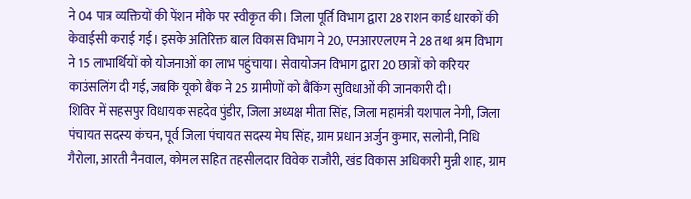ने 04 पात्र व्यक्तियों की पेंशन मौके पर स्वीकृत की। जिला पूर्ति विभाग द्वारा 28 राशन कार्ड धारकों की केवाईसी कराई गई। इसके अतिरिक्त बाल विकास विभाग ने 20, एनआरएलएम ने 28 तथा श्रम विभाग ने 15 लाभार्थियों को योजनाओं का लाभ पहुंचाया। सेवायोजन विभाग द्वारा 20 छात्रों को करियर काउंसलिंग दी गई, जबकि यूको बैंक ने 25 ग्रामीणों को बैंकिंग सुविधाओं की जानकारी दी।
शिविर में सहसपुर विधायक सहदेव पुंडीर, जिला अध्यक्ष मीता सिंह, जिला महामंत्री यशपाल नेगी, जिला पंचायत सदस्य कंचन, पूर्व जिला पंचायत सदस्य मेघ सिंह, ग्राम प्रधान अर्जुन कुमार, सलोनी, निधि गैरोला, आरती नैनवाल, कोमल सहित तहसीलदार विवेक राजौरी, खंड विकास अधिकारी मुन्नी शाह, ग्राम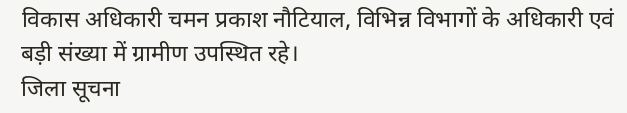विकास अधिकारी चमन प्रकाश नौटियाल, विभिन्न विभागों के अधिकारी एवं बड़ी संख्या में ग्रामीण उपस्थित रहे।
जिला सूचना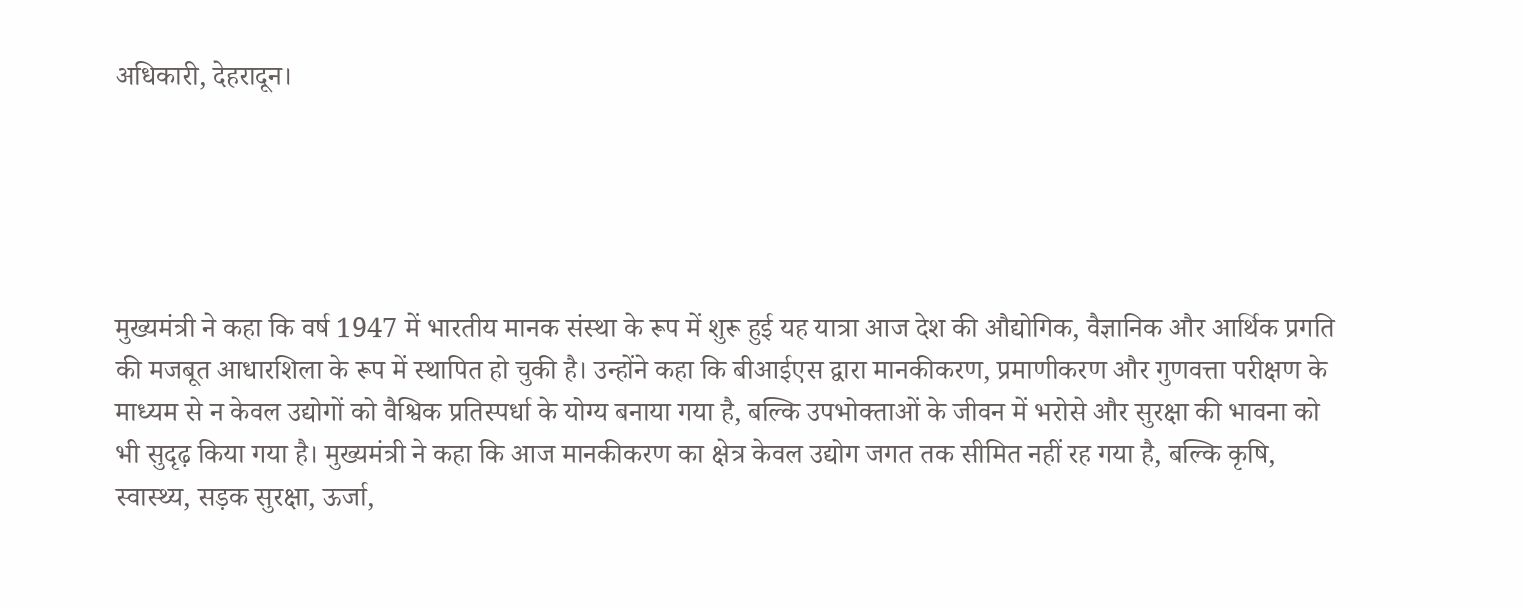अधिकारी, देहरादून।





मुख्यमंत्री ने कहा कि वर्ष 1947 में भारतीय मानक संस्था के रूप में शुरू हुई यह यात्रा आज देश की औद्योगिक, वैज्ञानिक और आर्थिक प्रगति की मजबूत आधारशिला के रूप में स्थापित हो चुकी है। उन्होंने कहा कि बीआईएस द्वारा मानकीकरण, प्रमाणीकरण और गुणवत्ता परीक्षण के माध्यम से न केवल उद्योगों को वैश्विक प्रतिस्पर्धा के योग्य बनाया गया है, बल्कि उपभोक्ताओं के जीवन में भरोसे और सुरक्षा की भावना को भी सुदृढ़ किया गया है। मुख्यमंत्री ने कहा कि आज मानकीकरण का क्षेत्र केवल उद्योग जगत तक सीमित नहीं रह गया है, बल्कि कृषि, स्वास्थ्य, सड़क सुरक्षा, ऊर्जा,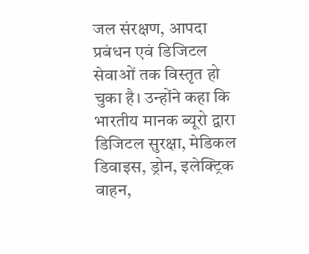जल संरक्षण, आपदा प्रबंधन एवं डिजिटल सेवाओं तक विस्तृत हो चुका है। उन्होंने कहा कि भारतीय मानक ब्यूरो द्वारा डिजिटल सुरक्षा, मेडिकल डिवाइस, ड्रोन, इलेक्ट्रिक वाहन,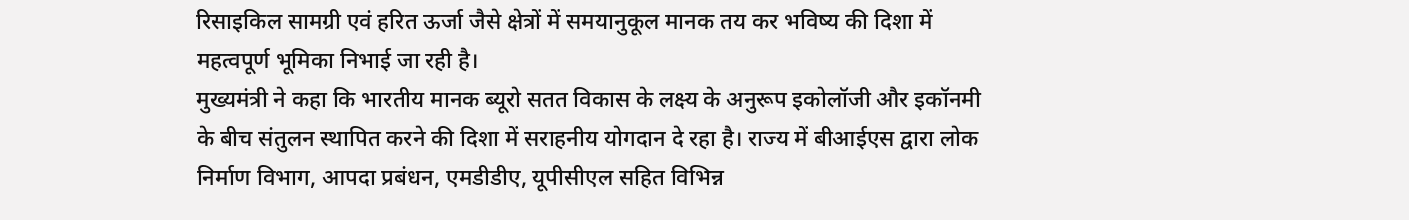रिसाइकिल सामग्री एवं हरित ऊर्जा जैसे क्षेत्रों में समयानुकूल मानक तय कर भविष्य की दिशा में महत्वपूर्ण भूमिका निभाई जा रही है।
मुख्यमंत्री ने कहा कि भारतीय मानक ब्यूरो सतत विकास के लक्ष्य के अनुरूप इकोलॉजी और इकॉनमी के बीच संतुलन स्थापित करने की दिशा में सराहनीय योगदान दे रहा है। राज्य में बीआईएस द्वारा लोक निर्माण विभाग, आपदा प्रबंधन, एमडीडीए, यूपीसीएल सहित विभिन्न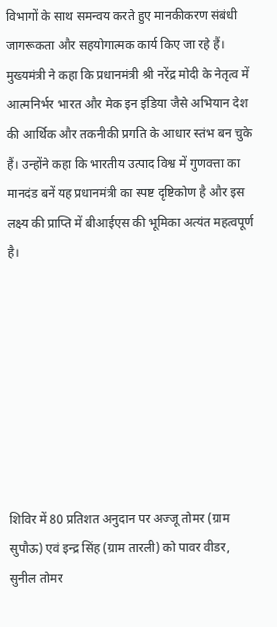विभागों के साथ समन्वय करते हुए मानकीकरण संबंधी जागरूकता और सहयोगात्मक कार्य किए जा रहे हैं। मुख्यमंत्री ने कहा कि प्रधानमंत्री श्री नरेंद्र मोदी के नेतृत्व में आत्मनिर्भर भारत और मेक इन इंडिया जैसे अभियान देश की आर्थिक और तकनीकी प्रगति के आधार स्तंभ बन चुके हैं। उन्होंने कहा कि भारतीय उत्पाद विश्व में गुणवत्ता का मानदंड बनें यह प्रधानमंत्री का स्पष्ट दृष्टिकोण है और इस लक्ष्य की प्राप्ति में बीआईएस की भूमिका अत्यंत महत्वपूर्ण है।








शिविर में 80 प्रतिशत अनुदान पर अज्जू तोमर (ग्राम सुपौऊ) एवं इन्द्र सिंह (ग्राम तारली) को पावर वीडर, सुनील तोमर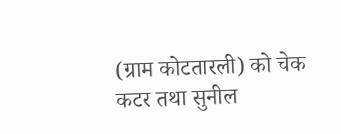(ग्राम कोटतारली) को चेक कटर तथा सुनील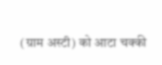(ग्राम अस्टी) को आटा चक्की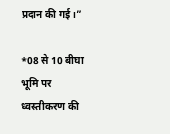प्रदान की गई।”

*08 से 10 बीघा भूमि पर ध्वस्तीकरण की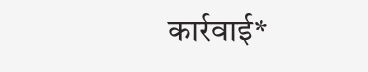कार्रवाई*